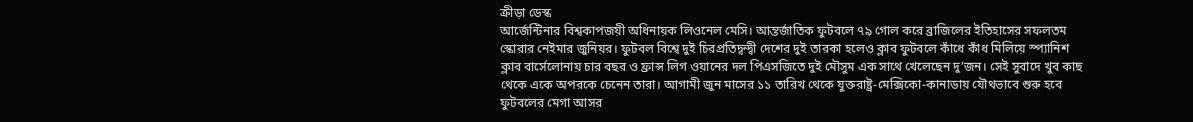ক্রীড়া ডেস্ক
আর্জেন্টিনার বিশ্বকাপজয়ী অধিনায়ক লিওনেল মেসি। আন্তর্জাতিক ফুটবলে ৭৯ গোল করে ব্রাজিলের ইতিহাসের সফলতম স্কোরার নেইমার জুনিয়র। ফুটবল বিশ্বে দুই চিরপ্রতিদ্বন্দ্বী দেশের দুই তারকা হলেও ক্লাব ফুটবলে কাঁধে কাঁধ মিলিয়ে স্প্যানিশ ক্লাব বার্সেলোনায় চার বছর ও ফ্রান্স লিগ ওয়ানের দল পিএসজিতে দুই মৌসুম এক সাথে খেলেছেন দু’জন। সেই সুবাদে খুব কাছ থেকে একে অপরকে চেনেন তারা। আগামী জুন মাসের ১১ তারিখ থেকে যুক্তরাষ্ট্র-মেক্সিকো-কানাডায় যৌথভাবে শুরু হবে ফুটবলের মেগা আসর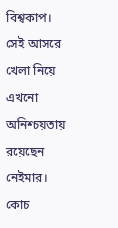বিশ্বকাপ। সেই আসরে খেলা নিয়ে এখনো অনিশ্চয়তায় রয়েছেন নেইমার। কোচ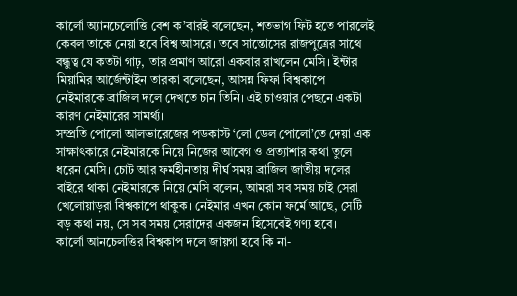কার্লো অ্যানচেলোত্তি বেশ ক’বারই বলেছেন, শতভাগ ফিট হতে পারলেই কেবল তাকে নেয়া হবে বিশ্ব আসরে। তবে সান্তোসের রাজপুত্রের সাথে বন্ধুত্ব যে কতটা গাঢ়, তার প্রমাণ আরো একবার রাখলেন মেসি। ইন্টার মিয়ামির আর্জেন্টাইন তারকা বলেছেন, আসন্ন ফিফা বিশ্বকাপে নেইমারকে ব্রাজিল দলে দেখতে চান তিনি। এই চাওয়ার পেছনে একটা কারণ নেইমারের সামর্থ্য।
সম্প্রতি পোলো আলভারেজের পডকাস্ট ‘লো ডেল পোলো’তে দেয়া এক সাক্ষাৎকারে নেইমারকে নিয়ে নিজের আবেগ ও প্রত্যাশার কথা তুলে ধরেন মেসি। চোট আর ফর্মহীনতায় দীর্ঘ সময় ব্রাজিল জাতীয় দলের বাইরে থাকা নেইমারকে নিয়ে মেসি বলেন, আমরা সব সময় চাই সেরা খেলোয়াড়রা বিশ্বকাপে থাকুক। নেইমার এখন কোন ফর্মে আছে, সেটি বড় কথা নয়, সে সব সময় সেরাদের একজন হিসেবেই গণ্য হবে।
কার্লো আনচেলত্তির বিশ্বকাপ দলে জায়গা হবে কি না-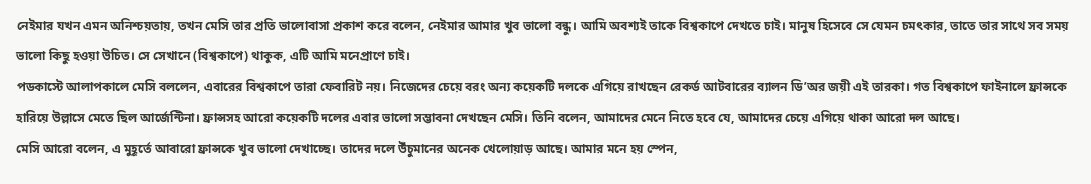নেইমার যখন এমন অনিশ্চয়তায়, তখন মেসি তার প্রতি ভালোবাসা প্রকাশ করে বলেন, নেইমার আমার খুব ভালো বন্ধু। আমি অবশ্যই তাকে বিশ্বকাপে দেখতে চাই। মানুষ হিসেবে সে যেমন চমৎকার, তাতে তার সাথে সব সময় ভালো কিছু হওয়া উচিত। সে সেখানে (বিশ্বকাপে) থাকুক, এটি আমি মনেপ্রাণে চাই।
পডকাস্টে আলাপকালে মেসি বললেন, এবারের বিশ্বকাপে তারা ফেবারিট নয়। নিজেদের চেয়ে বরং অন্য কয়েকটি দলকে এগিয়ে রাখছেন রেকর্ড আটবারের ব্যালন ডি’অর জয়ী এই তারকা। গত বিশ্বকাপে ফাইনালে ফ্রান্সকে হারিয়ে উল্লাসে মেতে ছিল আর্জেন্টিনা। ফ্রান্সসহ আরো কয়েকটি দলের এবার ভালো সম্ভাবনা দেখছেন মেসি। তিনি বলেন, আমাদের মেনে নিতে হবে যে, আমাদের চেয়ে এগিয়ে থাকা আরো দল আছে।
মেসি আরো বলেন, এ মুহূর্তে আবারো ফ্রান্সকে খুব ভালো দেখাচ্ছে। তাদের দলে উঁচুমানের অনেক খেলোয়াড় আছে। আমার মনে হয় স্পেন,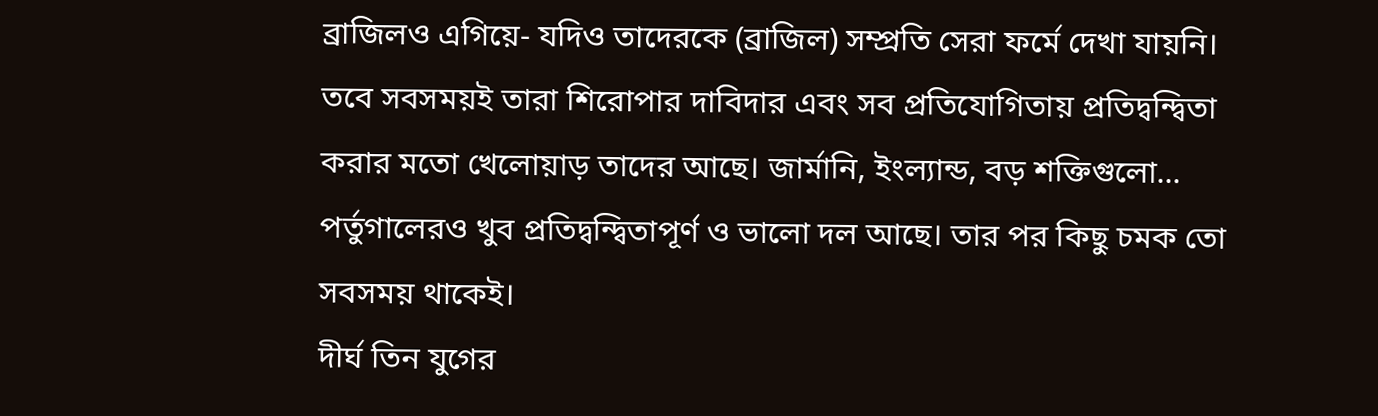ব্রাজিলও এগিয়ে- যদিও তাদেরকে (ব্রাজিল) সম্প্রতি সেরা ফর্মে দেখা যায়নি। তবে সবসময়ই তারা শিরোপার দাবিদার এবং সব প্রতিযোগিতায় প্রতিদ্বন্দ্বিতা করার মতো খেলোয়াড় তাদের আছে। জার্মানি, ইংল্যান্ড, বড় শক্তিগুলো... পর্তুগালেরও খুব প্রতিদ্বন্দ্বিতাপূর্ণ ও ভালো দল আছে। তার পর কিছু চমক তো সবসময় থাকেই।
দীর্ঘ তিন যুগের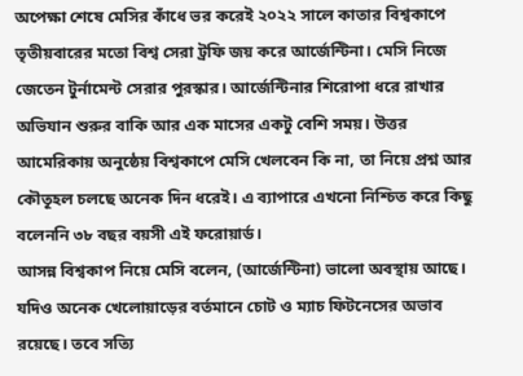অপেক্ষা শেষে মেসির কাঁধে ভর করেই ২০২২ সালে কাতার বিশ্বকাপে তৃতীয়বারের মতো বিশ্ব সেরা ট্রফি জয় করে আর্জেন্টিনা। মেসি নিজে জেতেন টুর্নামেন্ট সেরার পুরস্কার। আর্জেন্টিনার শিরোপা ধরে রাখার অভিযান শুরুর বাকি আর এক মাসের একটু বেশি সময়। উত্তর আমেরিকায় অনুষ্ঠেয় বিশ্বকাপে মেসি খেলবেন কি না, তা নিয়ে প্রশ্ন আর কৌতূহল চলছে অনেক দিন ধরেই। এ ব্যাপারে এখনো নিশ্চিত করে কিছু বলেননি ৩৮ বছর বয়সী এই ফরোয়ার্ড।
আসন্ন বিশ্বকাপ নিয়ে মেসি বলেন, (আর্জেন্টিনা) ভালো অবস্থায় আছে। যদিও অনেক খেলোয়াড়ের বর্তমানে চোট ও ম্যাচ ফিটনেসের অভাব রয়েছে। তবে সত্যি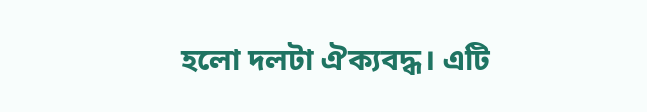হলো দলটা ঐক্যবদ্ধ। এটি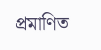প্রমাণিত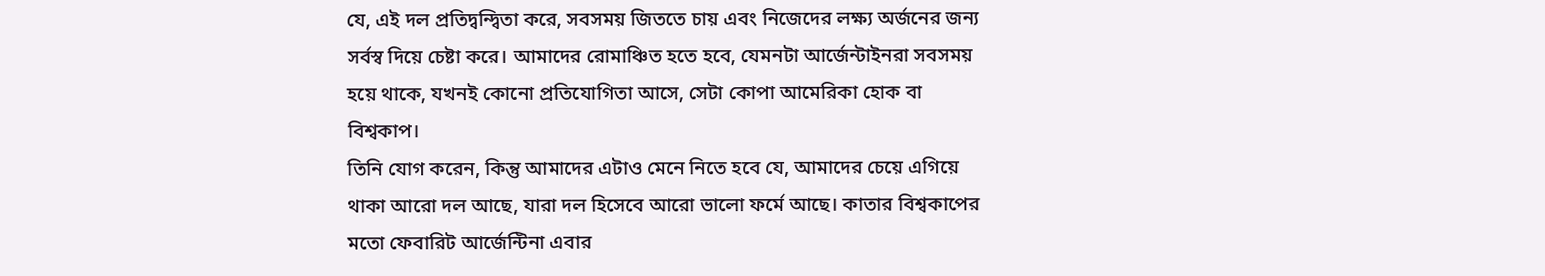যে, এই দল প্রতিদ্বন্দ্বিতা করে, সবসময় জিততে চায় এবং নিজেদের লক্ষ্য অর্জনের জন্য সর্বস্ব দিয়ে চেষ্টা করে। আমাদের রোমাঞ্চিত হতে হবে, যেমনটা আর্জেন্টাইনরা সবসময় হয়ে থাকে, যখনই কোনো প্রতিযোগিতা আসে, সেটা কোপা আমেরিকা হোক বা বিশ্বকাপ।
তিনি যোগ করেন, কিন্তু আমাদের এটাও মেনে নিতে হবে যে, আমাদের চেয়ে এগিয়ে থাকা আরো দল আছে, যারা দল হিসেবে আরো ভালো ফর্মে আছে। কাতার বিশ্বকাপের মতো ফেবারিট আর্জেন্টিনা এবার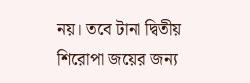নয়। তবে টানা দ্বিতীয় শিরোপা জয়ের জন্য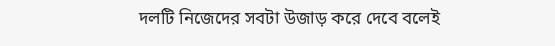দলটি নিজেদের সবটা উজাড় করে দেবে বলেই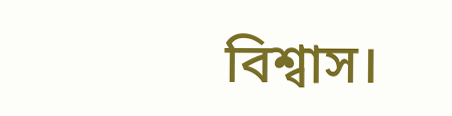বিশ্বাস।